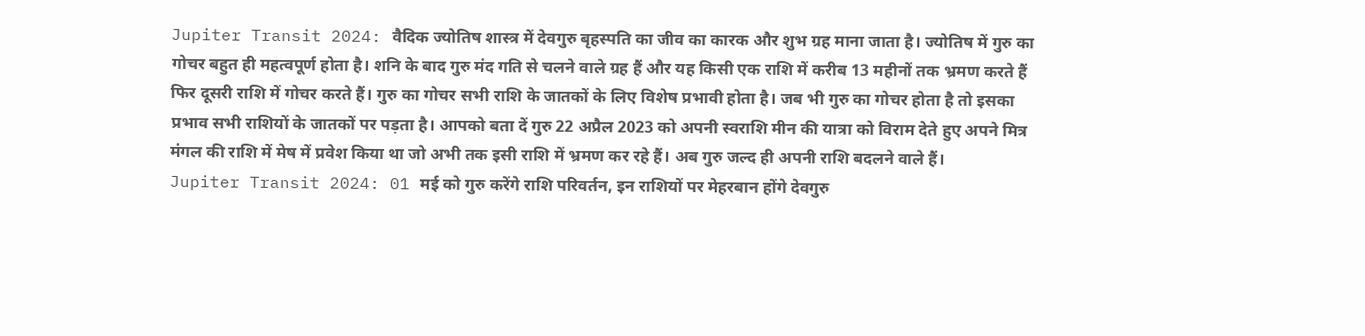Jupiter Transit 2024: वैदिक ज्योतिष शास्त्र में देवगुरु बृहस्पति का जीव का कारक और शुभ ग्रह माना जाता है। ज्योतिष में गुरु का गोचर बहुत ही महत्वपूर्ण होता है। शनि के बाद गुरु मंद गति से चलने वाले ग्रह हैं और यह किसी एक राशि में करीब 13 महीनों तक भ्रमण करते हैं फिर दूसरी राशि में गोचर करते हैं। गुरु का गोचर सभी राशि के जातकों के लिए विशेष प्रभावी होता है। जब भी गुरु का गोचर होता है तो इसका प्रभाव सभी राशियों के जातकों पर पड़ता है। आपको बता दें गुरु 22 अप्रैल 2023 को अपनी स्वराशि मीन की यात्रा को विराम देते हुए अपने मित्र मंगल की राशि में मेष में प्रवेश किया था जो अभी तक इसी राशि में भ्रमण कर रहे हैं। अब गुरु जल्द ही अपनी राशि बदलने वाले हैं।
Jupiter Transit 2024: 01 मई को गुरु करेंगे राशि परिवर्तन, इन राशियों पर मेहरबान होंगे देवगुरु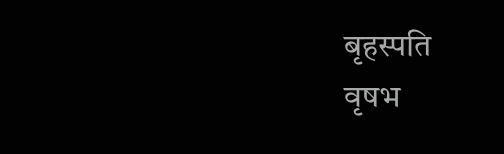बृहस्पति
वृषभ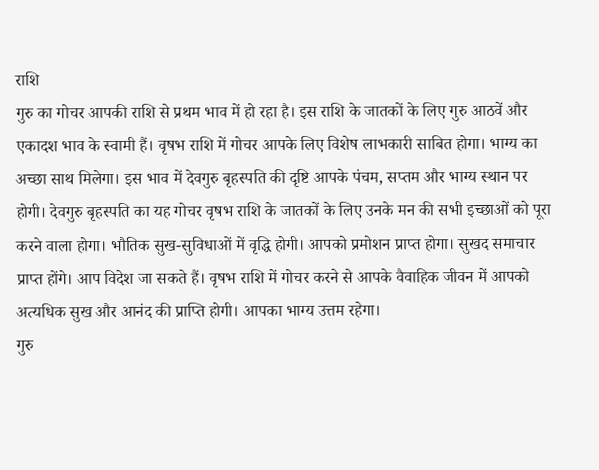राशि
गुरु का गोचर आपकी राशि से प्रथम भाव में हो रहा है। इस राशि के जातकों के लिए गुरु आठवें और एकादश भाव के स्वामी हैं। वृषभ राशि में गोचर आपके लिए विशेष लाभकारी साबित होगा। भाग्य का अच्छा साथ मिलेगा। इस भाव में देवगुरु बृहस्पति की दृष्टि आपके पंचम, सप्तम और भाग्य स्थान पर होगी। देवगुरु बृहस्पति का यह गोचर वृषभ राशि के जातकों के लिए उनके मन की सभी इच्छाओं को पूरा करने वाला होगा। भौतिक सुख-सुविधाओं में वृद्धि होगी। आपको प्रमोशन प्राप्त होगा। सुखद समाचार प्राप्त होंगे। आप विदेश जा सकते हैं। वृषभ राशि में गोचर करने से आपके वैवाहिक जीवन में आपको अत्यधिक सुख और आनंद की प्राप्ति होगी। आपका भाग्य उत्तम रहेगा।
गुरु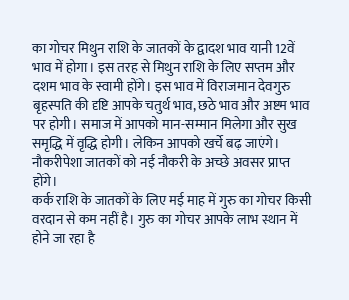का गोचर मिथुन राशि के जातकों के द्वादश भाव यानी 12वें भाव में होगा। इस तरह से मिथुन राशि के लिए सप्तम और दशम भाव के स्वामी होंगे। इस भाव में विराजमान देवगुरु बृहस्पति की दृष्टि आपके चतुर्थ भाव, छठे भाव और अष्टम भाव पर होगी। समाज में आपको मान-सम्मान मिलेगा और सुख समृद्धि में वृद्धि होगी। लेकिन आपको खर्चे बढ़ जाएंगे। नौकरीपेशा जातकों को नई नौकरी के अच्छे अवसर प्राप्त होंगे।
कर्क राशि के जातकों के लिए मई माह में गुरु का गोचर किसी वरदान से कम नहीं है। गुरु का गोचर आपके लाभ स्थान में होने जा रहा है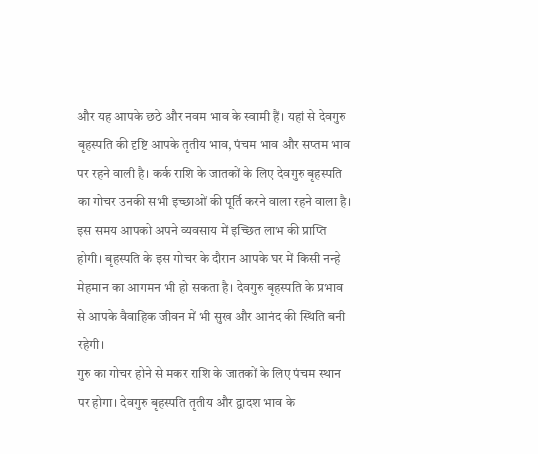और यह आपके छठे और नवम भाव के स्वामी हैं। यहां से देवगुरु बृहस्पति की दृष्टि आपके तृतीय भाव, पंचम भाव और सप्तम भाव पर रहने वाली है। कर्क राशि के जातकों के लिए देवगुरु बृहस्पति का गोचर उनकी सभी इच्छाओं की पूर्ति करने वाला रहने वाला है। इस समय आपको अपने व्यवसाय में इच्छित लाभ की प्राप्ति होगी। बृहस्पति के इस गोचर के दौरान आपके घर में किसी नन्हे मेहमान का आगमन भी हो सकता है। देवगुरु बृहस्पति के प्रभाव से आपके वैवाहिक जीवन में भी सुख और आनंद की स्थिति बनी रहेगी।
गुरु का गोचर होने से मकर राशि के जातकों के लिए पंचम स्थान पर होगा। देवगुरु बृहस्पति तृतीय और द्वादश भाव के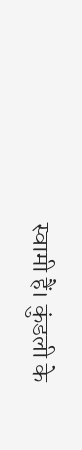स्वामी हैं। कुंडली के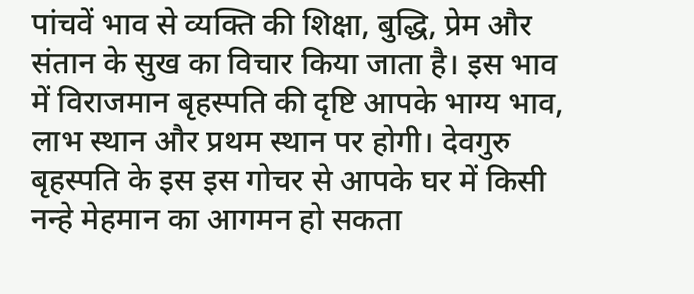पांचवें भाव से व्यक्ति की शिक्षा, बुद्धि, प्रेम और संतान के सुख का विचार किया जाता है। इस भाव में विराजमान बृहस्पति की दृष्टि आपके भाग्य भाव, लाभ स्थान और प्रथम स्थान पर होगी। देवगुरु बृहस्पति के इस इस गोचर से आपके घर में किसी नन्हे मेहमान का आगमन हो सकता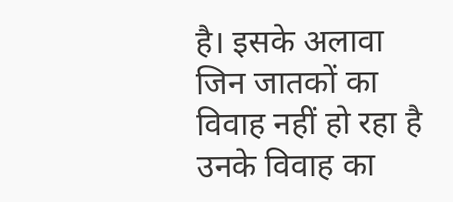है। इसके अलावा जिन जातकों का विवाह नहीं हो रहा है उनके विवाह का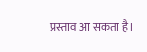प्रस्ताव आ सकता है।